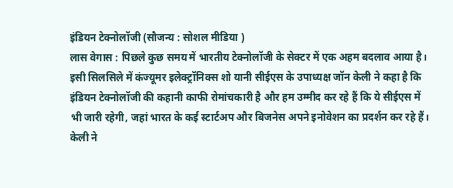इंडियन टेक्नोलॉजी (सौजन्य : सोशल मीडिया )
लास वेगास : पिछले कुछ समय में भारतीय टेक्नोलॉजी के सेक्टर में एक अहम बदलाव आया है। इसी सिलसिले में कंज्यूमर इलेक्ट्रॉनिक्स शो यानी सीईएस के उपाध्यक्ष जॉन केली ने कहा है कि इंडियन टेक्नोलॉजी की कहानी काफी रोमांचकारी है और हम उम्मीद कर रहे हैं कि ये सीईएस में भी जारी रहेगी, जहां भारत के कई स्टार्टअप और बिजनेस अपने इनोवेशन का प्रदर्शन कर रहे हैं।
केली ने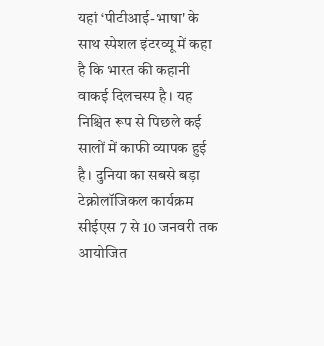यहां ‘पीटीआई-भाषा' के साथ स्पेशल इंटरव्यू में कहा है कि भारत की कहानी वाकई दिलचस्प है। यह निश्चित रूप से पिछले कई सालों में काफी व्यापक हुई है। दुनिया का सबसे बड़ा टेक्नोलॉजिकल कार्यक्रम सीईएस 7 से 10 जनवरी तक आयोजित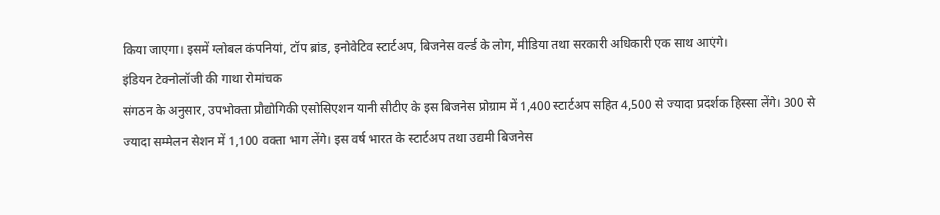किया जाएगा। इसमें ग्लोबल कंपनियां, टॉप ब्रांड, इनोवेटिव स्टार्टअप, बिजनेस वर्ल्ड के लोग, मीडिया तथा सरकारी अधिकारी एक साथ आएंगे।
इंडियन टेक्नोलॉजी की गाथा रोमांचक
संगठन के अनुसार, उपभोक्ता प्रौद्योगिकी एसोसिएशन यानी सीटीए के इस बिजनेस प्रोग्राम में 1,400 स्टार्टअप सहित 4,500 से ज्यादा प्रदर्शक हिस्सा लेंगे। 300 से ज्यादा सम्मेलन सेशन में 1,100 वक्ता भाग लेंगे। इस वर्ष भारत के स्टार्टअप तथा उद्यमी बिजनेस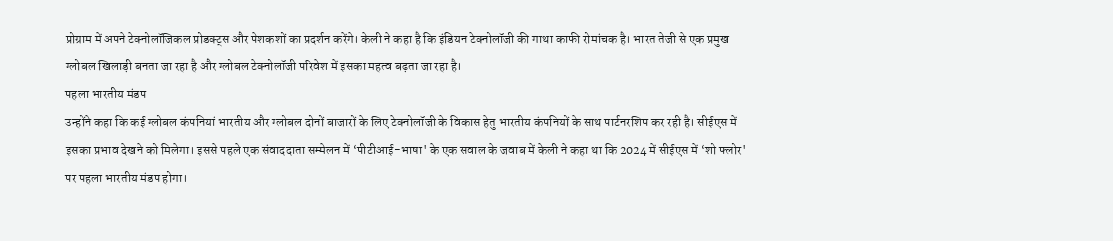प्रोग्राम में अपने टेक्नोलॉजिकल प्रोडक्ट्स और पेशकशों का प्रदर्शन करेंगे। केली ने कहा है कि इंडियन टेक्नोलॉजी की गाथा काफी रोमांचक है। भारत तेजी से एक प्रमुख ग्लोबल खिलाड़ी बनता जा रहा है और ग्लोबल टेक्नोलॉजी परिवेश में इसका महत्व बढ़ता जा रहा है।
पहला भारतीय मंडप
उन्होंने कहा कि कई ग्लोबल कंपनियां भारतीय और ग्लोबल दोनों बाजारों के लिए टेक्नोलॉजी के विकास हेतु भारतीय कंपनियों के साथ पार्टनरशिप कर रही है। सीईएस में इसका प्रभाव देखने को मिलेगा। इससे पहले एक संवाददाता सम्मेलन में ‘पीटीआई-भाषा' के एक सवाल के जवाब में केली ने कहा था कि 2024 में सीईएस में ‘शो फ्लोर' पर पहला भारतीय मंडप होगा।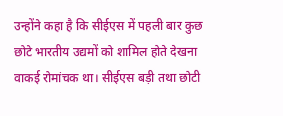उन्होंने कहा है कि सीईएस में पहली बार कुछ छोटे भारतीय उद्यमों को शामिल होते देखना वाकई रोमांचक था। सीईएस बड़ी तथा छोटी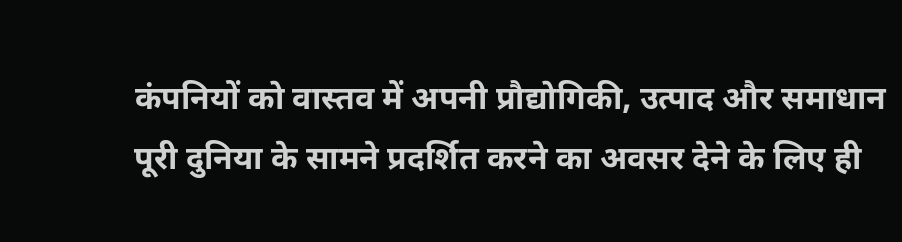कंपनियों को वास्तव में अपनी प्रौद्योगिकी, उत्पाद और समाधान पूरी दुनिया के सामने प्रदर्शित करने का अवसर देने के लिए ही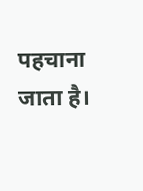पहचाना जाता है।